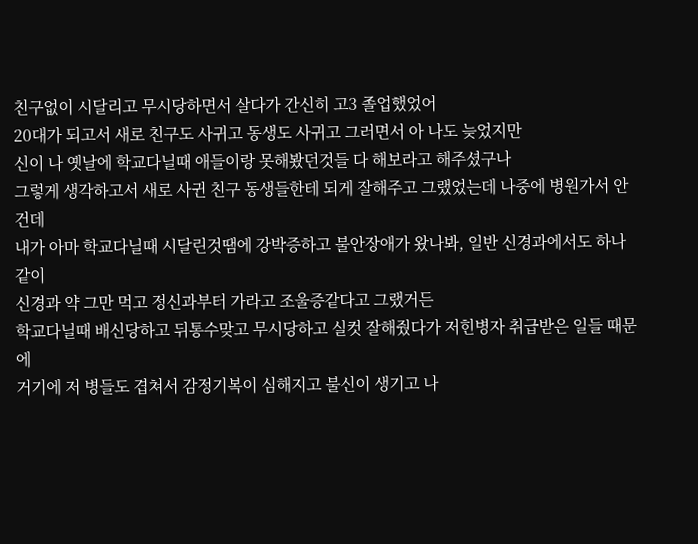친구없이 시달리고 무시당하면서 살다가 간신히 고3 졸업했었어
20대가 되고서 새로 친구도 사귀고 동생도 사귀고 그러면서 아 나도 늦었지만
신이 나 옛날에 학교다닐때 애들이랑 못해봤던것들 다 해보라고 해주셨구나
그렇게 생각하고서 새로 사귄 친구 동생들한테 되게 잘해주고 그랬었는데 나중에 병원가서 안건데
내가 아마 학교다닐때 시달린것땜에 강박증하고 불안장애가 왔나봐, 일반 신경과에서도 하나같이
신경과 약 그만 먹고 정신과부터 가라고 조울증같다고 그랬거든
학교다닐때 배신당하고 뒤통수맞고 무시당하고 실컷 잘해줬다가 저힌병자 취급받은 일들 때문에
거기에 저 병들도 겹쳐서 감정기복이 심해지고 불신이 생기고 나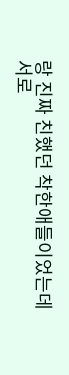랑 진짜 친했던 착한애들이었는데
서로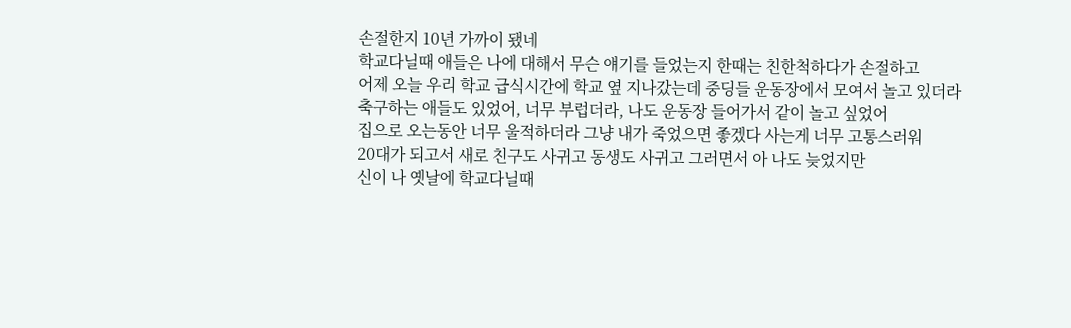손절한지 10년 가까이 됐네
학교다닐때 애들은 나에 대해서 무슨 얘기를 들었는지 한때는 친한척하다가 손절하고
어제 오늘 우리 학교 급식시간에 학교 옆 지나갔는데 중딩들 운동장에서 모여서 놀고 있더라
축구하는 애들도 있었어, 너무 부럽더라, 나도 운동장 들어가서 같이 놀고 싶었어
집으로 오는동안 너무 울적하더라 그냥 내가 죽었으면 좋겠다 사는게 너무 고통스러워
20대가 되고서 새로 친구도 사귀고 동생도 사귀고 그러면서 아 나도 늦었지만
신이 나 옛날에 학교다닐때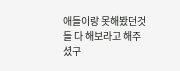애들이랑 못해봤던것들 다 해보라고 해주셨구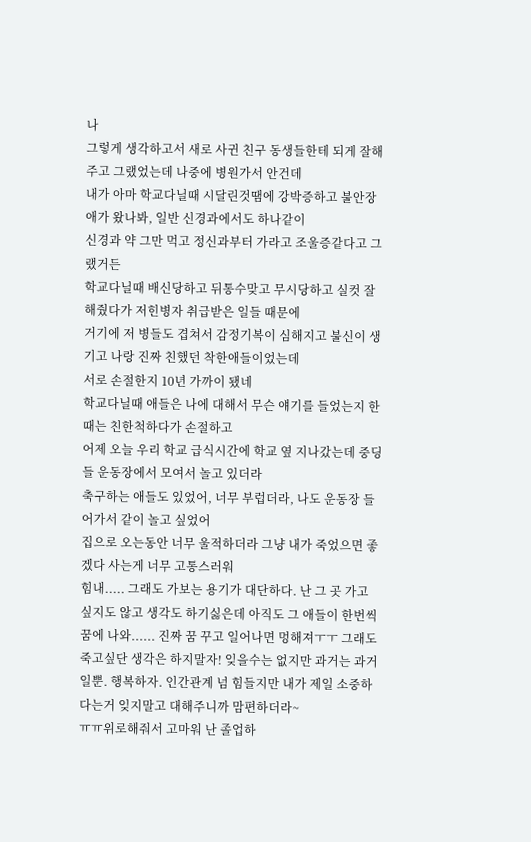나
그렇게 생각하고서 새로 사귄 친구 동생들한테 되게 잘해주고 그랬었는데 나중에 병원가서 안건데
내가 아마 학교다닐때 시달린것땜에 강박증하고 불안장애가 왔나봐, 일반 신경과에서도 하나같이
신경과 약 그만 먹고 정신과부터 가라고 조울증같다고 그랬거든
학교다닐때 배신당하고 뒤통수맞고 무시당하고 실컷 잘해줬다가 저힌병자 취급받은 일들 때문에
거기에 저 병들도 겹쳐서 감정기복이 심해지고 불신이 생기고 나랑 진짜 친했던 착한애들이었는데
서로 손절한지 10년 가까이 됐네
학교다닐때 애들은 나에 대해서 무슨 얘기를 들었는지 한때는 친한척하다가 손절하고
어제 오늘 우리 학교 급식시간에 학교 옆 지나갔는데 중딩들 운동장에서 모여서 놀고 있더라
축구하는 애들도 있었어, 너무 부럽더라, 나도 운동장 들어가서 같이 놀고 싶었어
집으로 오는동안 너무 울적하더라 그냥 내가 죽었으면 좋겠다 사는게 너무 고통스러워
힘내..... 그래도 가보는 용기가 대단하다. 난 그 곳 가고 싶지도 않고 생각도 하기싫은데 아직도 그 애들이 한번씩 꿈에 나와...... 진짜 꿈 꾸고 일어나면 멍해져ㅜㅜ 그래도 죽고싶단 생각은 하지말자! 잊을수는 없지만 과거는 과거일뿐. 행복하자. 인간관계 넘 힘들지만 내가 제일 소중하다는거 잊지말고 대해주니까 맘편하더라~
ㅠㅠ위로해줘서 고마워 난 졸업하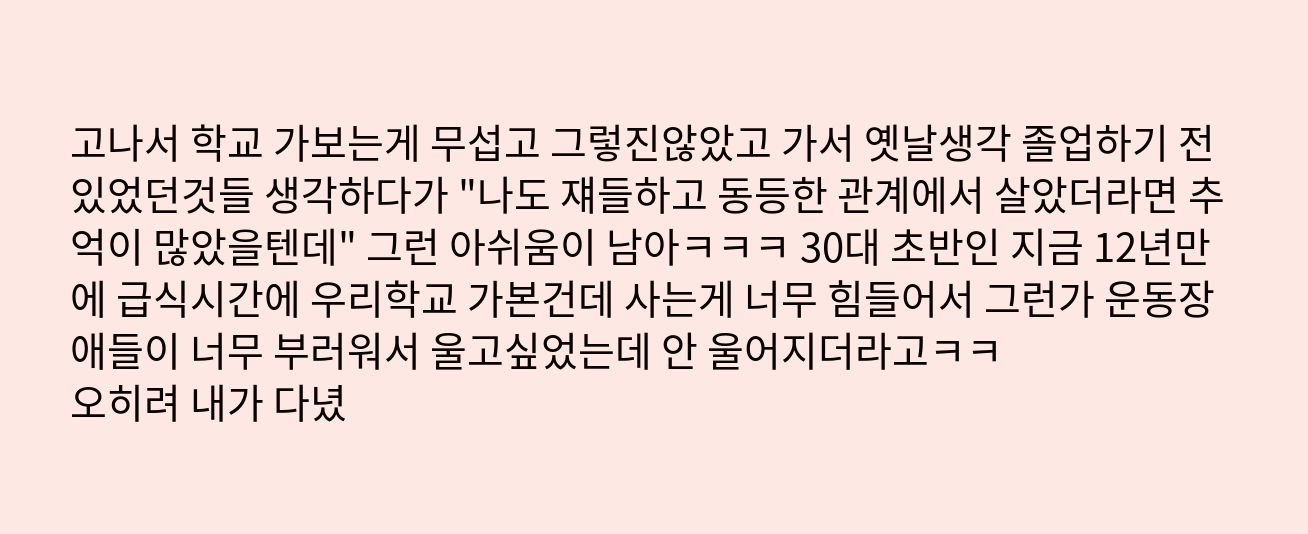고나서 학교 가보는게 무섭고 그렇진않았고 가서 옛날생각 졸업하기 전 있었던것들 생각하다가 "나도 쟤들하고 동등한 관계에서 살았더라면 추억이 많았을텐데" 그런 아쉬움이 남아ㅋㅋㅋ 30대 초반인 지금 12년만에 급식시간에 우리학교 가본건데 사는게 너무 힘들어서 그런가 운동장 애들이 너무 부러워서 울고싶었는데 안 울어지더라고ㅋㅋ
오히려 내가 다녔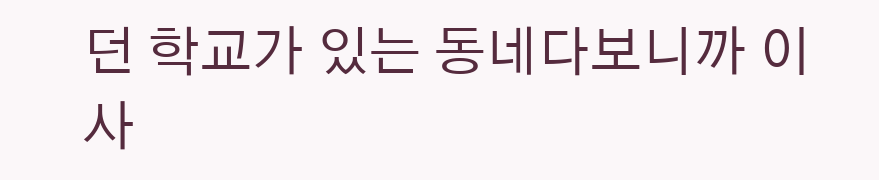던 학교가 있는 동네다보니까 이사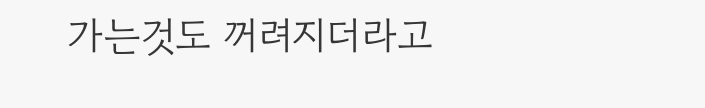가는것도 꺼려지더라고